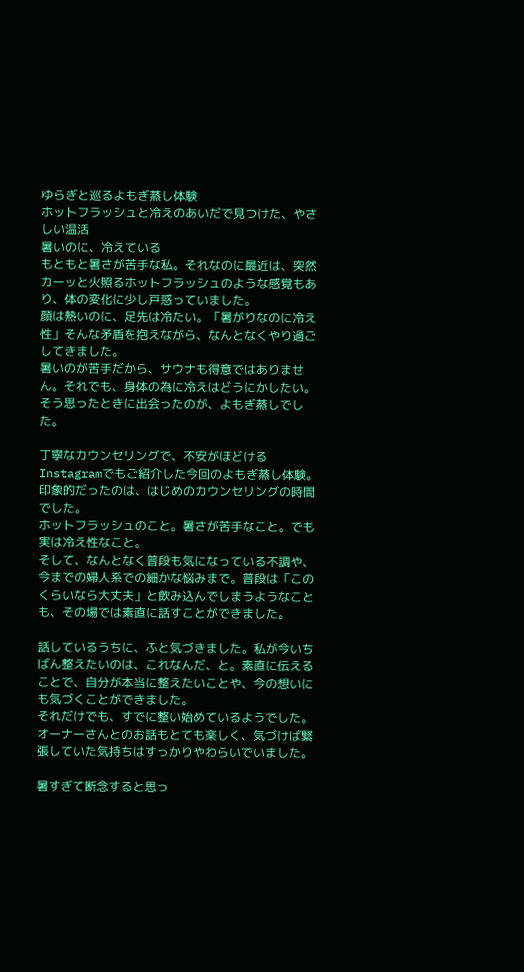ゆらぎと巡るよもぎ蒸し体験
ホットフラッシュと冷えのあいだで見つけた、やさしい温活
暑いのに、冷えている
もともと暑さが苦手な私。それなのに最近は、突然カーッと火照るホットフラッシュのような感覚もあり、体の変化に少し戸惑っていました。
顔は熱いのに、足先は冷たい。「暑がりなのに冷え性」そんな矛盾を抱えながら、なんとなくやり過ごしてきました。
暑いのが苦手だから、サウナも得意ではありません。それでも、身体の為に冷えはどうにかしたい。そう思ったときに出会ったのが、よもぎ蒸しでした。

丁寧なカウンセリングで、不安がほどける
Instagramでもご紹介した今回のよもぎ蒸し体験。印象的だったのは、はじめのカウンセリングの時間でした。
ホットフラッシュのこと。暑さが苦手なこと。でも実は冷え性なこと。
そして、なんとなく普段も気になっている不調や、今までの婦人系での細かな悩みまで。普段は「このくらいなら大丈夫」と飲み込んでしまうようなことも、その場では素直に話すことができました。

話しているうちに、ふと気づきました。私が今いちばん整えたいのは、これなんだ、と。素直に伝えることで、自分が本当に整えたいことや、今の想いにも気づくことができました。
それだけでも、すでに整い始めているようでした。オーナーさんとのお話もとても楽しく、気づけば緊張していた気持ちはすっかりやわらいでいました。

暑すぎて断念すると思っ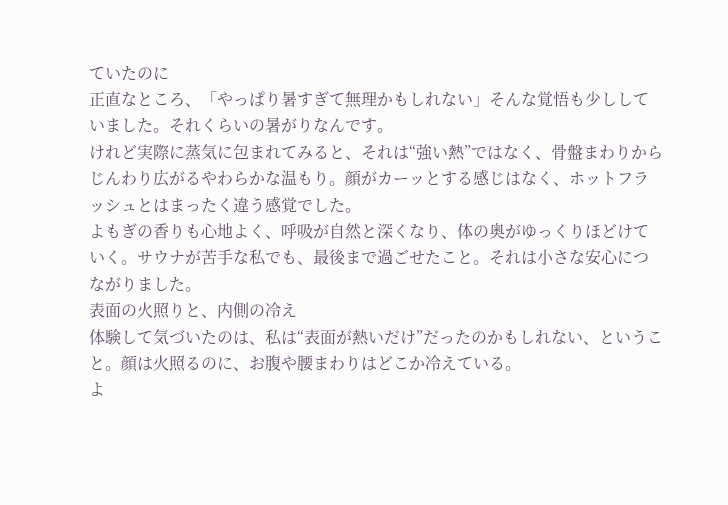ていたのに
正直なところ、「やっぱり暑すぎて無理かもしれない」そんな覚悟も少ししていました。それくらいの暑がりなんです。
けれど実際に蒸気に包まれてみると、それは“強い熱”ではなく、骨盤まわりからじんわり広がるやわらかな温もり。顔がカーッとする感じはなく、ホットフラッシュとはまったく違う感覚でした。
よもぎの香りも心地よく、呼吸が自然と深くなり、体の奥がゆっくりほどけていく。サウナが苦手な私でも、最後まで過ごせたこと。それは小さな安心につながりました。
表面の火照りと、内側の冷え
体験して気づいたのは、私は“表面が熱いだけ”だったのかもしれない、ということ。顔は火照るのに、お腹や腰まわりはどこか冷えている。
よ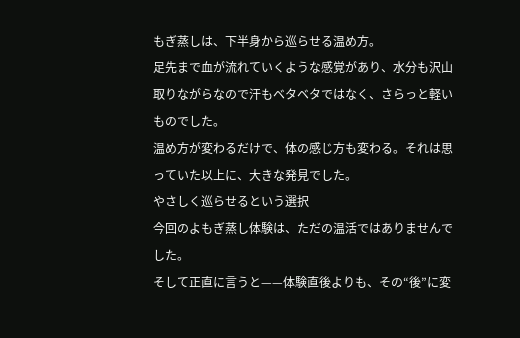もぎ蒸しは、下半身から巡らせる温め方。
足先まで血が流れていくような感覚があり、水分も沢山取りながらなので汗もベタベタではなく、さらっと軽いものでした。
温め方が変わるだけで、体の感じ方も変わる。それは思っていた以上に、大きな発見でした。
やさしく巡らせるという選択
今回のよもぎ蒸し体験は、ただの温活ではありませんでした。
そして正直に言うと——体験直後よりも、その“後”に変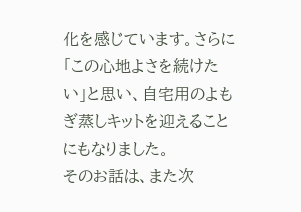化を感じています。さらに「この心地よさを続けたい」と思い、自宅用のよもぎ蒸しキットを迎えることにもなりました。
そのお話は、また次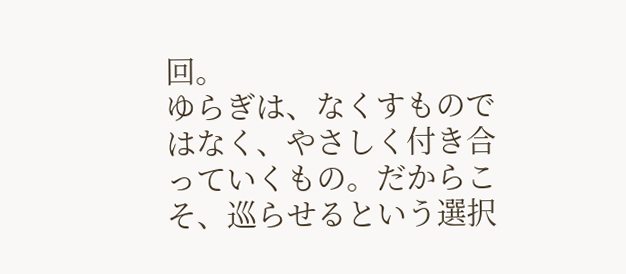回。
ゆらぎは、なくすものではなく、やさしく付き合っていくもの。だからこそ、巡らせるという選択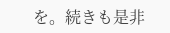を。続きも是非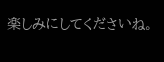楽しみにしてくださいね。